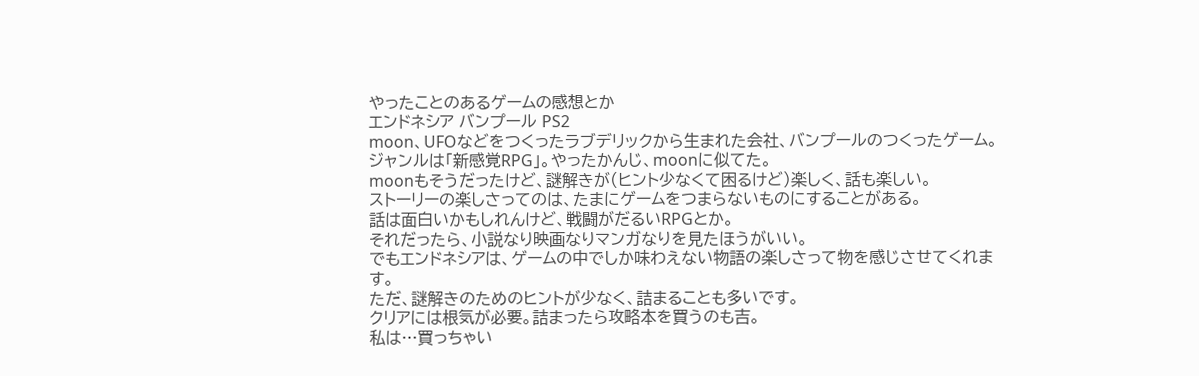やったことのあるゲームの感想とか
エンドネシア バンプール PS2
moon、UFOなどをつくったラブデリックから生まれた会社、バンプールのつくったゲーム。
ジャンルは「新感覚RPG」。やったかんじ、moonに似てた。
moonもそうだったけど、謎解きが(ヒント少なくて困るけど)楽しく、話も楽しい。
ストーリーの楽しさってのは、たまにゲームをつまらないものにすることがある。
話は面白いかもしれんけど、戦闘がだるいRPGとか。
それだったら、小説なり映画なりマンガなりを見たほうがいい。
でもエンドネシアは、ゲームの中でしか味わえない物語の楽しさって物を感じさせてくれます。
ただ、謎解きのためのヒントが少なく、詰まることも多いです。
クリアには根気が必要。詰まったら攻略本を買うのも吉。
私は…買っちゃい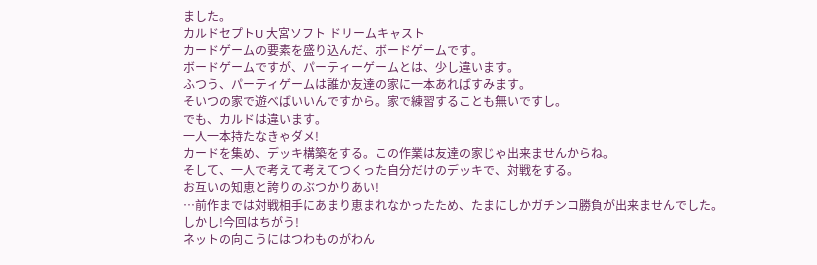ました。
カルドセプトU 大宮ソフト ドリームキャスト
カードゲームの要素を盛り込んだ、ボードゲームです。
ボードゲームですが、パーティーゲームとは、少し違います。
ふつう、パーティゲームは誰か友達の家に一本あればすみます。
そいつの家で遊べばいいんですから。家で練習することも無いですし。
でも、カルドは違います。
一人一本持たなきゃダメ!
カードを集め、デッキ構築をする。この作業は友達の家じゃ出来ませんからね。
そして、一人で考えて考えてつくった自分だけのデッキで、対戦をする。
お互いの知恵と誇りのぶつかりあい!
…前作までは対戦相手にあまり恵まれなかったため、たまにしかガチンコ勝負が出来ませんでした。
しかし!今回はちがう!
ネットの向こうにはつわものがわん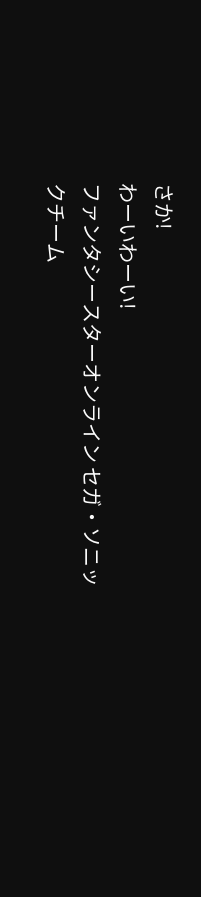さか!
わーいわーい!
ファンタシースターオンライン セガ・ソニックチーム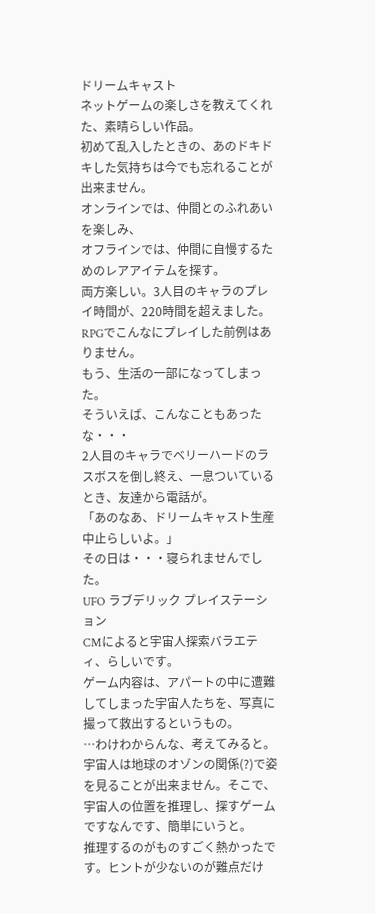ドリームキャスト
ネットゲームの楽しさを教えてくれた、素晴らしい作品。
初めて乱入したときの、あのドキドキした気持ちは今でも忘れることが出来ません。
オンラインでは、仲間とのふれあいを楽しみ、
オフラインでは、仲間に自慢するためのレアアイテムを探す。
両方楽しい。3人目のキャラのプレイ時間が、220時間を超えました。
RPGでこんなにプレイした前例はありません。
もう、生活の一部になってしまった。
そういえば、こんなこともあったな・・・
2人目のキャラでベリーハードのラスボスを倒し終え、一息ついているとき、友達から電話が。
「あのなあ、ドリームキャスト生産中止らしいよ。」
その日は・・・寝られませんでした。
UFO ラブデリック プレイステーション
CMによると宇宙人探索バラエティ、らしいです。
ゲーム内容は、アパートの中に遭難してしまった宇宙人たちを、写真に撮って救出するというもの。
…わけわからんな、考えてみると。
宇宙人は地球のオゾンの関係(?)で姿を見ることが出来ません。そこで、宇宙人の位置を推理し、探すゲームですなんです、簡単にいうと。
推理するのがものすごく熱かったです。ヒントが少ないのが難点だけ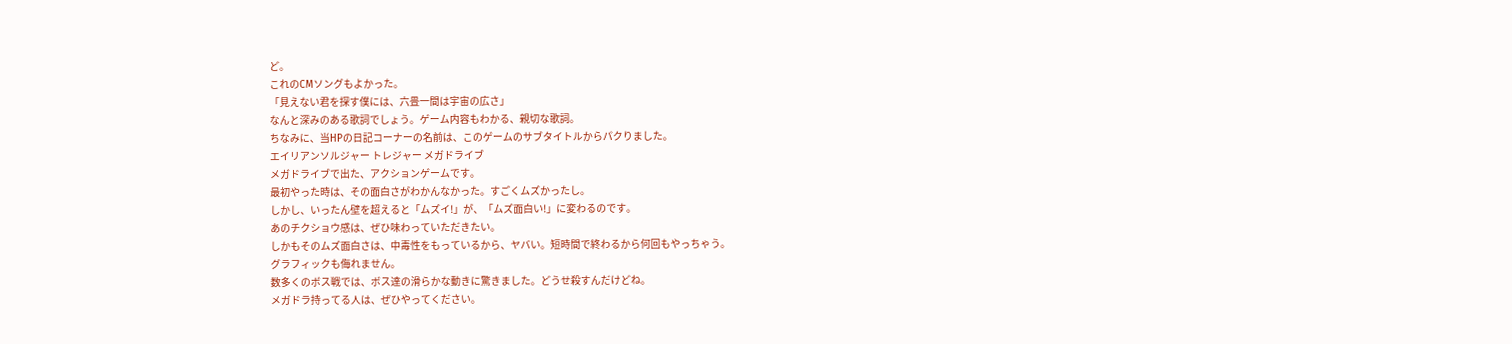ど。
これのCMソングもよかった。
「見えない君を探す僕には、六畳一間は宇宙の広さ」
なんと深みのある歌詞でしょう。ゲーム内容もわかる、親切な歌詞。
ちなみに、当HPの日記コーナーの名前は、このゲームのサブタイトルからパクりました。
エイリアンソルジャー トレジャー メガドライブ
メガドライブで出た、アクションゲームです。
最初やった時は、その面白さがわかんなかった。すごくムズかったし。
しかし、いったん壁を超えると「ムズイ!」が、「ムズ面白い!」に変わるのです。
あのチクショウ感は、ぜひ味わっていただきたい。
しかもそのムズ面白さは、中毒性をもっているから、ヤバい。短時間で終わるから何回もやっちゃう。
グラフィックも侮れません。
数多くのボス戦では、ボス達の滑らかな動きに驚きました。どうせ殺すんだけどね。
メガドラ持ってる人は、ぜひやってください。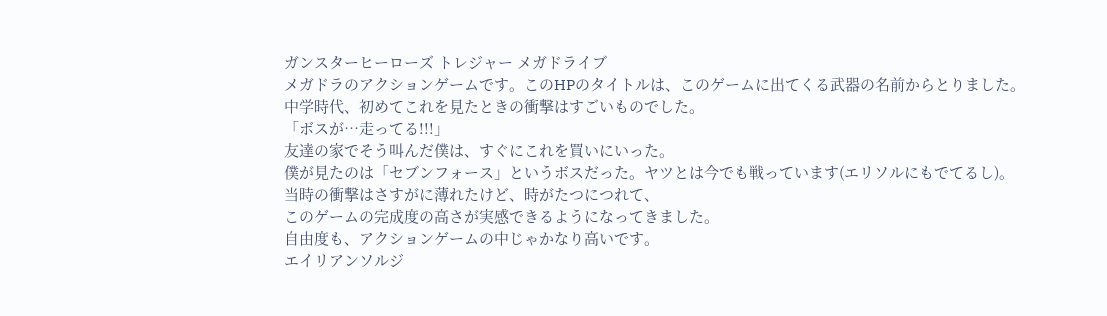ガンスターヒーローズ トレジャー メガドライブ
メガドラのアクションゲームです。このHPのタイトルは、このゲームに出てくる武器の名前からとりました。
中学時代、初めてこれを見たときの衝撃はすごいものでした。
「ボスが…走ってる!!!」
友達の家でそう叫んだ僕は、すぐにこれを買いにいった。
僕が見たのは「セブンフォース」というボスだった。ヤツとは今でも戦っています(エリソルにもでてるし)。
当時の衝撃はさすがに薄れたけど、時がたつにつれて、
このゲームの完成度の高さが実感できるようになってきました。
自由度も、アクションゲームの中じゃかなり高いです。
エイリアンソルジ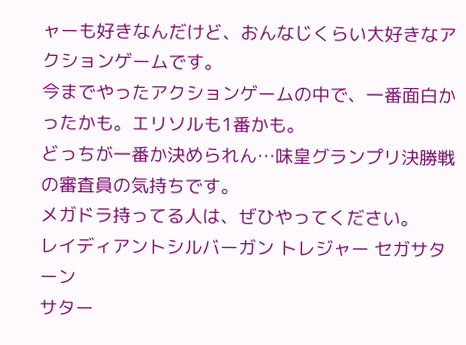ャーも好きなんだけど、おんなじくらい大好きなアクションゲームです。
今までやったアクションゲームの中で、一番面白かったかも。エリソルも1番かも。
どっちが一番か決められん…味皇グランプリ決勝戦の審査員の気持ちです。
メガドラ持ってる人は、ぜひやってください。
レイディアントシルバーガン トレジャー セガサターン
サター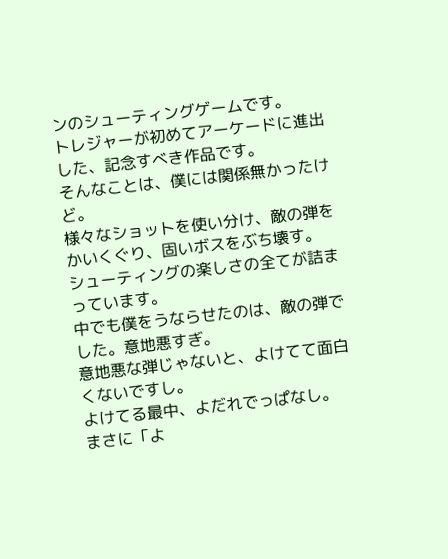ンのシューティングゲームです。
トレジャーが初めてアーケードに進出した、記念すべき作品です。
そんなことは、僕には関係無かったけど。
様々なショットを使い分け、敵の弾をかいくぐり、固いボスをぶち壊す。
シューティングの楽しさの全てが詰まっています。
中でも僕をうならせたのは、敵の弾でした。意地悪すぎ。
意地悪な弾じゃないと、よけてて面白くないですし。
よけてる最中、よだれでっぱなし。
まさに「よ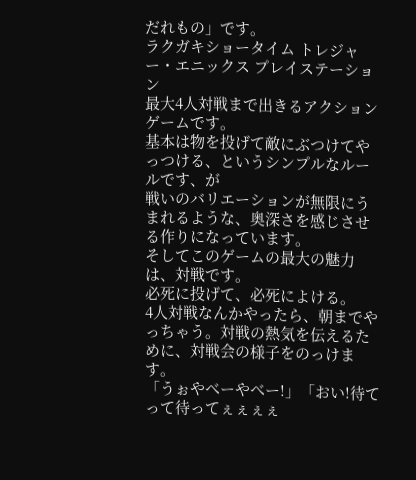だれもの」です。
ラクガキショータイム トレジャー・エニックス プレイステーション
最大4人対戦まで出きるアクションゲームです。
基本は物を投げて敵にぶつけてやっつける、というシンプルなルールです、が
戦いのバリエーションが無限にうまれるような、奥深さを感じさせる作りになっています。
そしてこのゲームの最大の魅力は、対戦です。
必死に投げて、必死によける。
4人対戦なんかやったら、朝までやっちゃう。対戦の熱気を伝えるために、対戦会の様子をのっけます。
「うぉやべーやべー!」「おい!待てって待ってぇぇぇぇ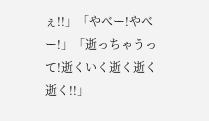ぇ!!」「やべー!やべー!」「逝っちゃうって!逝くいく逝く逝く逝く!!」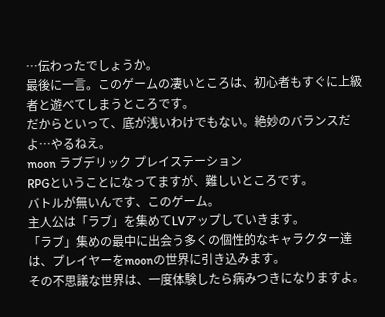…伝わったでしょうか。
最後に一言。このゲームの凄いところは、初心者もすぐに上級者と遊べてしまうところです。
だからといって、底が浅いわけでもない。絶妙のバランスだよ…やるねえ。
moon ラブデリック プレイステーション
RPGということになってますが、難しいところです。
バトルが無いんです、このゲーム。
主人公は「ラブ」を集めてLVアップしていきます。
「ラブ」集めの最中に出会う多くの個性的なキャラクター達は、プレイヤーをmoonの世界に引き込みます。
その不思議な世界は、一度体験したら病みつきになりますよ。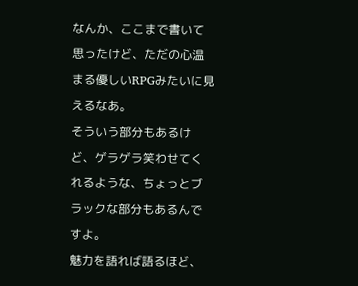なんか、ここまで書いて思ったけど、ただの心温まる優しいRPGみたいに見えるなあ。
そういう部分もあるけど、ゲラゲラ笑わせてくれるような、ちょっとブラックな部分もあるんですよ。
魅力を語れば語るほど、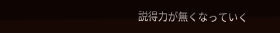説得力が無くなっていく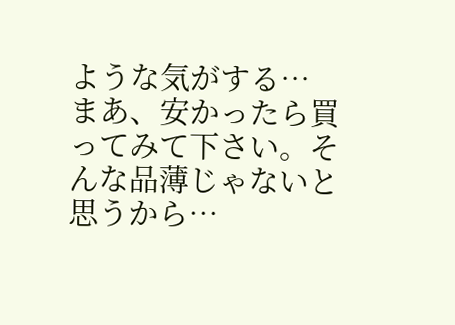ような気がする…
まあ、安かったら買ってみて下さい。そんな品薄じゃないと思うから…